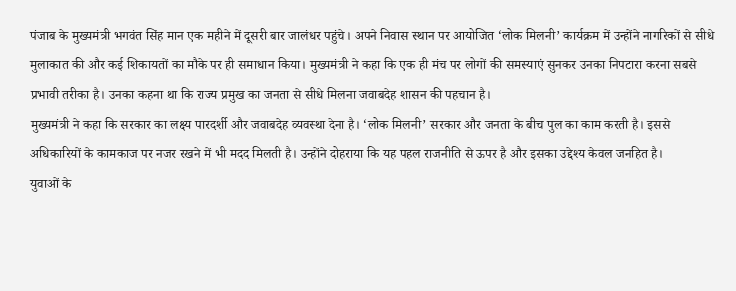पंजाब के मुख्यमंत्री भगवंत सिंह मान एक महीने में दूसरी बार जालंधर पहुंचे। अपने निवास स्थान पर आयोजित ‘लोक मिलनी’ कार्यक्रम में उन्होंने नागरिकों से सीधे मुलाकात की और कई शिकायतों का मौके पर ही समाधान किया। मुख्यमंत्री ने कहा कि एक ही मंच पर लोगों की समस्याएं सुनकर उनका निपटारा करना सबसे प्रभावी तरीका है। उनका कहना था कि राज्य प्रमुख का जनता से सीधे मिलना जवाबदेह शासन की पहचान है।
मुख्यमंत्री ने कहा कि सरकार का लक्ष्य पारदर्शी और जवाबदेह व्यवस्था देना है। ‘लोक मिलनी’ सरकार और जनता के बीच पुल का काम करती है। इससे अधिकारियों के कामकाज पर नजर रखने में भी मदद मिलती है। उन्होंने दोहराया कि यह पहल राजनीति से ऊपर है और इसका उद्देश्य केवल जनहित है।
युवाओं के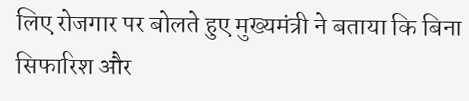लिए रोजगार पर बोलते हुए मुख्यमंत्री ने बताया कि बिना सिफारिश और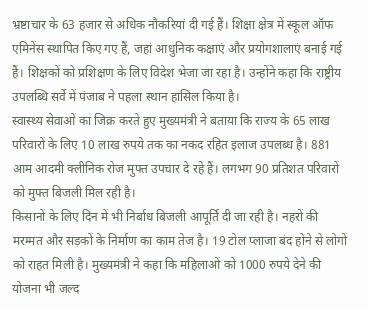भ्रष्टाचार के 63 हजार से अधिक नौकरियां दी गई हैं। शिक्षा क्षेत्र में स्कूल ऑफ एमिनेंस स्थापित किए गए हैं, जहां आधुनिक कक्षाएं और प्रयोगशालाएं बनाई गई हैं। शिक्षकों को प्रशिक्षण के लिए विदेश भेजा जा रहा है। उन्होंने कहा कि राष्ट्रीय उपलब्धि सर्वे में पंजाब ने पहला स्थान हासिल किया है।
स्वास्थ्य सेवाओं का जिक्र करते हुए मुख्यमंत्री ने बताया कि राज्य के 65 लाख परिवारों के लिए 10 लाख रुपये तक का नकद रहित इलाज उपलब्ध है। 881 आम आदमी क्लीनिक रोज मुफ्त उपचार दे रहे हैं। लगभग 90 प्रतिशत परिवारों को मुफ्त बिजली मिल रही है।
किसानों के लिए दिन में भी निर्बाध बिजली आपूर्ति दी जा रही है। नहरों की मरम्मत और सड़कों के निर्माण का काम तेज है। 19 टोल प्लाजा बंद होने से लोगों को राहत मिली है। मुख्यमंत्री ने कहा कि महिलाओं को 1000 रुपये देने की योजना भी जल्द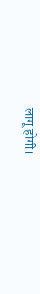लागू होगी।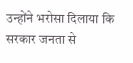उन्होंने भरोसा दिलाया कि सरकार जनता से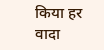किया हर वादा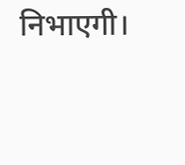निभाएगी।